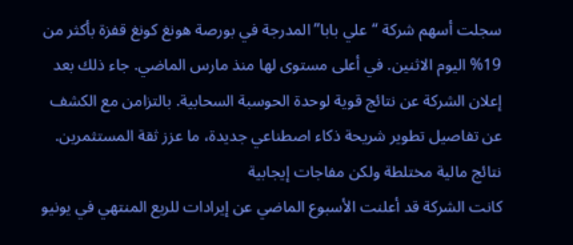سجلت أسهم شركة “علي بابا” المدرجة في بورصة هونغ كونغ قفزة بأكثر من 19% اليوم الاثنين. في أعلى مستوى لها منذ مارس الماضي. جاء ذلك بعد إعلان الشركة عن نتائج قوية لوحدة الحوسبة السحابية. بالتزامن مع الكشف عن تفاصيل تطوير شريحة ذكاء اصطناعي جديدة، ما عزز ثقة المستثمرين.
نتائج مالية مختلطة ولكن مفاجات إيجابية
كانت الشركة قد أعلنت الأسبوع الماضي عن إيرادات للربع المنتهي في يونيو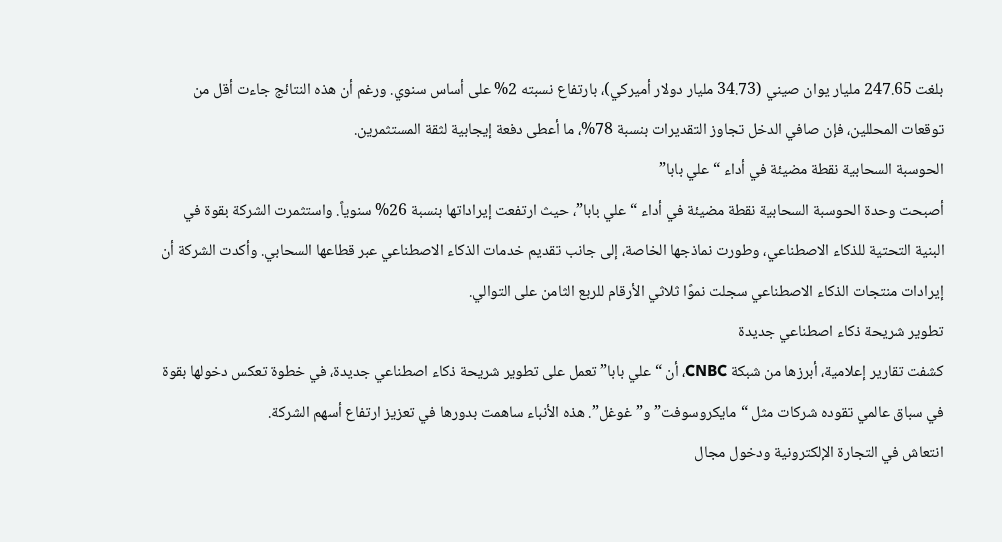بلغت 247.65 مليار يوان صيني (34.73 مليار دولار أميركي)، بارتفاع نسبته 2% على أساس سنوي. ورغم أن هذه النتائج جاءت أقل من توقعات المحللين، فإن صافي الدخل تجاوز التقديرات بنسبة 78%، ما أعطى دفعة إيجابية لثقة المستثمرين.
الحوسبة السحابية نقطة مضيئة في أداء “علي بابا”
أصبحت وحدة الحوسبة السحابية نقطة مضيئة في أداء “علي بابا”، حيث ارتفعت إيراداتها بنسبة 26% سنوياً. واستثمرت الشركة بقوة في البنية التحتية للذكاء الاصطناعي، وطورت نماذجها الخاصة، إلى جانب تقديم خدمات الذكاء الاصطناعي عبر قطاعها السحابي. وأكدت الشركة أن إيرادات منتجات الذكاء الاصطناعي سجلت نموًا ثلاثي الأرقام للربع الثامن على التوالي.
تطوير شريحة ذكاء اصطناعي جديدة
كشفت تقارير إعلامية، أبرزها من شبكة CNBC، أن “علي بابا” تعمل على تطوير شريحة ذكاء اصطناعي جديدة، في خطوة تعكس دخولها بقوة في سباق عالمي تقوده شركات مثل “مايكروسوفت” و”غوغل”. هذه الأنباء ساهمت بدورها في تعزيز ارتفاع أسهم الشركة.
انتعاش في التجارة الإلكترونية ودخول مجال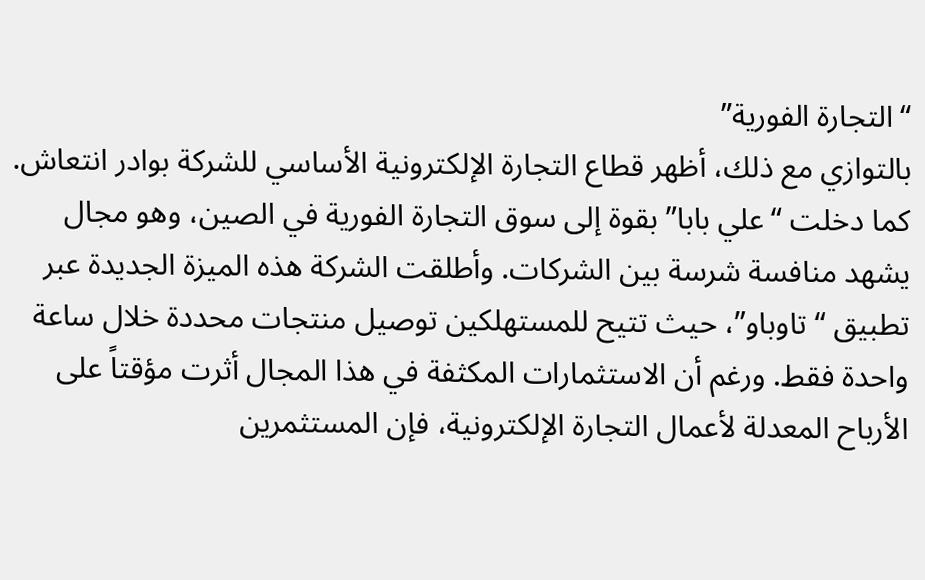“التجارة الفورية”
بالتوازي مع ذلك، أظهر قطاع التجارة الإلكترونية الأساسي للشركة بوادر انتعاش. كما دخلت “علي بابا” بقوة إلى سوق التجارة الفورية في الصين، وهو مجال يشهد منافسة شرسة بين الشركات. وأطلقت الشركة هذه الميزة الجديدة عبر تطبيق “تاوباو”، حيث تتيح للمستهلكين توصيل منتجات محددة خلال ساعة واحدة فقط. ورغم أن الاستثمارات المكثفة في هذا المجال أثرت مؤقتاً على الأرباح المعدلة لأعمال التجارة الإلكترونية، فإن المستثمرين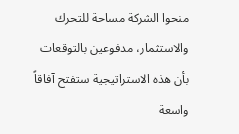منحوا الشركة مساحة للتحرك والاستثمار، مدفوعين بالتوقعات بأن هذه الاستراتيجية ستفتح آفاقاً واسعة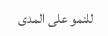للنمو على المدى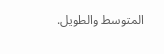المتوسط والطويل.